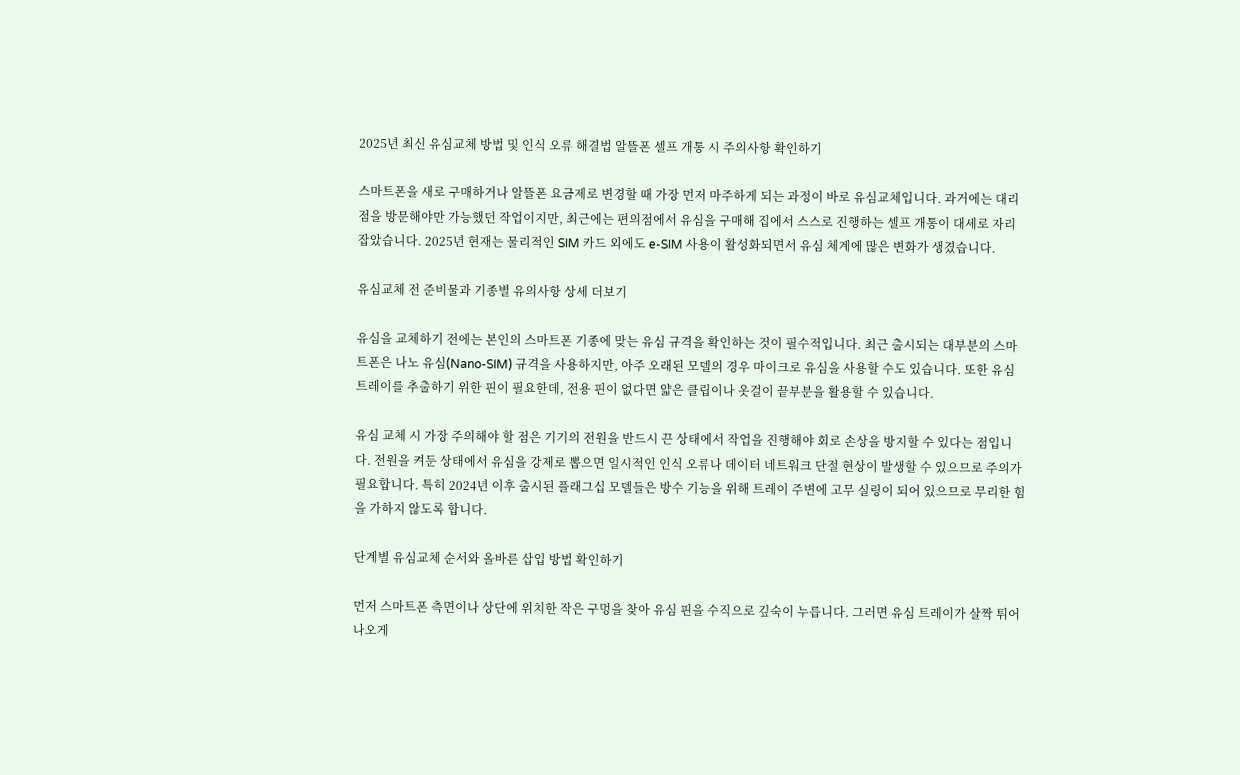2025년 최신 유심교체 방법 및 인식 오류 해결법 알뜰폰 셀프 개통 시 주의사항 확인하기

스마트폰을 새로 구매하거나 알뜰폰 요금제로 변경할 때 가장 먼저 마주하게 되는 과정이 바로 유심교체입니다. 과거에는 대리점을 방문해야만 가능했던 작업이지만, 최근에는 편의점에서 유심을 구매해 집에서 스스로 진행하는 셀프 개통이 대세로 자리 잡았습니다. 2025년 현재는 물리적인 SIM 카드 외에도 e-SIM 사용이 활성화되면서 유심 체계에 많은 변화가 생겼습니다.

유심교체 전 준비물과 기종별 유의사항 상세 더보기

유심을 교체하기 전에는 본인의 스마트폰 기종에 맞는 유심 규격을 확인하는 것이 필수적입니다. 최근 출시되는 대부분의 스마트폰은 나노 유심(Nano-SIM) 규격을 사용하지만, 아주 오래된 모델의 경우 마이크로 유심을 사용할 수도 있습니다. 또한 유심 트레이를 추출하기 위한 핀이 필요한데, 전용 핀이 없다면 얇은 클립이나 옷걸이 끝부분을 활용할 수 있습니다.

유심 교체 시 가장 주의해야 할 점은 기기의 전원을 반드시 끈 상태에서 작업을 진행해야 회로 손상을 방지할 수 있다는 점입니다. 전원을 켜둔 상태에서 유심을 강제로 뽑으면 일시적인 인식 오류나 데이터 네트워크 단절 현상이 발생할 수 있으므로 주의가 필요합니다. 특히 2024년 이후 출시된 플래그십 모델들은 방수 기능을 위해 트레이 주변에 고무 실링이 되어 있으므로 무리한 힘을 가하지 않도록 합니다.

단계별 유심교체 순서와 올바른 삽입 방법 확인하기

먼저 스마트폰 측면이나 상단에 위치한 작은 구멍을 찾아 유심 핀을 수직으로 깊숙이 누릅니다. 그러면 유심 트레이가 살짝 튀어나오게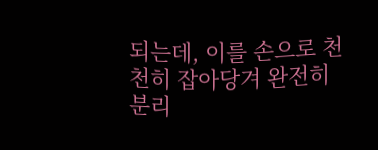되는데, 이를 손으로 천천히 잡아당겨 완전히 분리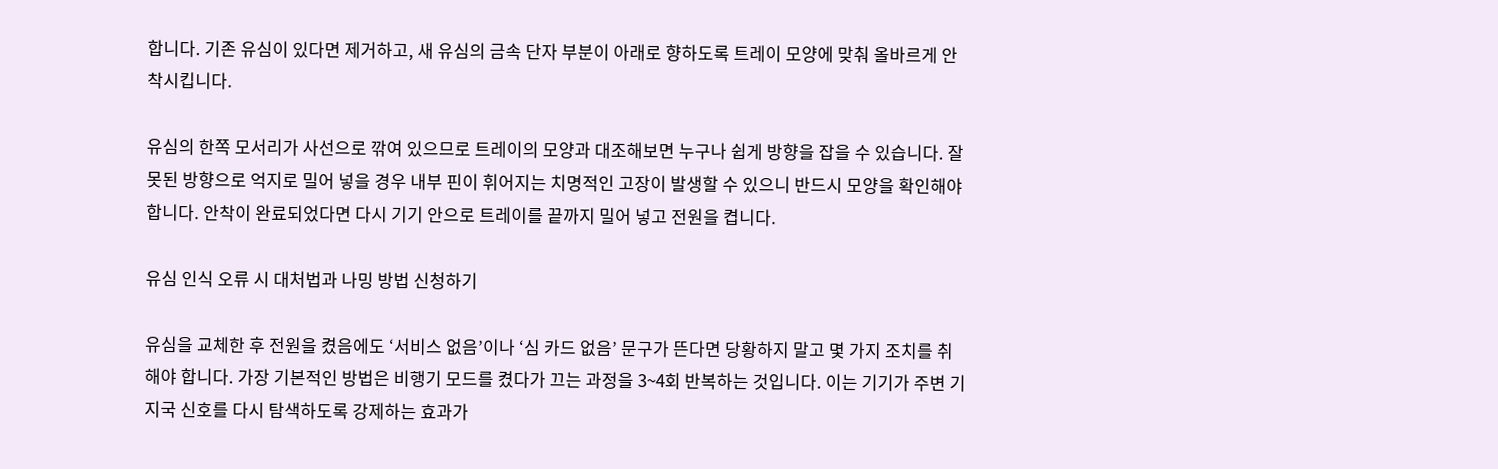합니다. 기존 유심이 있다면 제거하고, 새 유심의 금속 단자 부분이 아래로 향하도록 트레이 모양에 맞춰 올바르게 안착시킵니다.

유심의 한쪽 모서리가 사선으로 깎여 있으므로 트레이의 모양과 대조해보면 누구나 쉽게 방향을 잡을 수 있습니다. 잘못된 방향으로 억지로 밀어 넣을 경우 내부 핀이 휘어지는 치명적인 고장이 발생할 수 있으니 반드시 모양을 확인해야 합니다. 안착이 완료되었다면 다시 기기 안으로 트레이를 끝까지 밀어 넣고 전원을 켭니다.

유심 인식 오류 시 대처법과 나밍 방법 신청하기

유심을 교체한 후 전원을 켰음에도 ‘서비스 없음’이나 ‘심 카드 없음’ 문구가 뜬다면 당황하지 말고 몇 가지 조치를 취해야 합니다. 가장 기본적인 방법은 비행기 모드를 켰다가 끄는 과정을 3~4회 반복하는 것입니다. 이는 기기가 주변 기지국 신호를 다시 탐색하도록 강제하는 효과가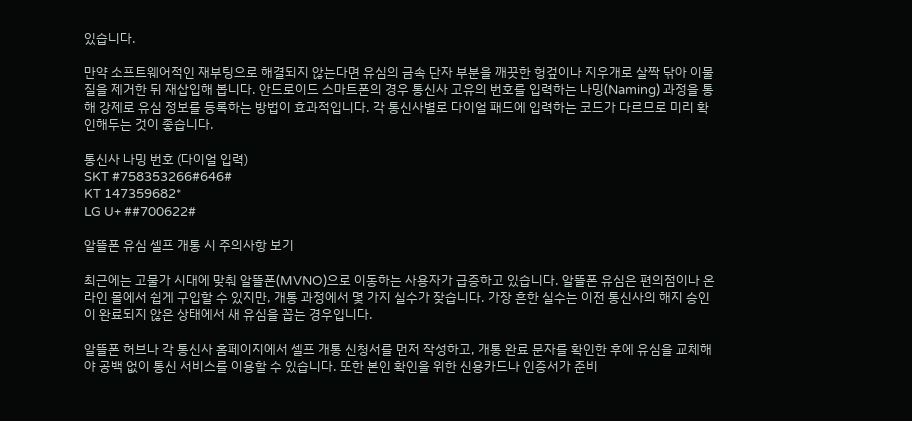있습니다.

만약 소프트웨어적인 재부팅으로 해결되지 않는다면 유심의 금속 단자 부분을 깨끗한 헝겊이나 지우개로 살짝 닦아 이물질을 제거한 뒤 재삽입해 봅니다. 안드로이드 스마트폰의 경우 통신사 고유의 번호를 입력하는 나밍(Naming) 과정을 통해 강제로 유심 정보를 등록하는 방법이 효과적입니다. 각 통신사별로 다이얼 패드에 입력하는 코드가 다르므로 미리 확인해두는 것이 좋습니다.

통신사 나밍 번호 (다이얼 입력)
SKT #758353266#646#
KT 147359682*
LG U+ ##700622#

알뜰폰 유심 셀프 개통 시 주의사항 보기

최근에는 고물가 시대에 맞춰 알뜰폰(MVNO)으로 이동하는 사용자가 급증하고 있습니다. 알뜰폰 유심은 편의점이나 온라인 몰에서 쉽게 구입할 수 있지만, 개통 과정에서 몇 가지 실수가 잦습니다. 가장 흔한 실수는 이전 통신사의 해지 승인이 완료되지 않은 상태에서 새 유심을 꼽는 경우입니다.

알뜰폰 허브나 각 통신사 홈페이지에서 셀프 개통 신청서를 먼저 작성하고, 개통 완료 문자를 확인한 후에 유심을 교체해야 공백 없이 통신 서비스를 이용할 수 있습니다. 또한 본인 확인을 위한 신용카드나 인증서가 준비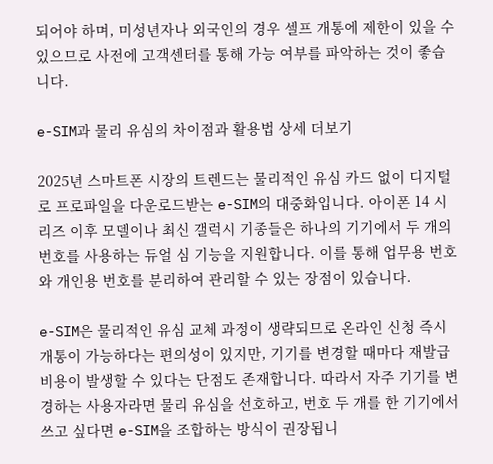되어야 하며, 미성년자나 외국인의 경우 셀프 개통에 제한이 있을 수 있으므로 사전에 고객센터를 통해 가능 여부를 파악하는 것이 좋습니다.

e-SIM과 물리 유심의 차이점과 활용법 상세 더보기

2025년 스마트폰 시장의 트렌드는 물리적인 유심 카드 없이 디지털로 프로파일을 다운로드받는 e-SIM의 대중화입니다. 아이폰 14 시리즈 이후 모델이나 최신 갤럭시 기종들은 하나의 기기에서 두 개의 번호를 사용하는 듀얼 심 기능을 지원합니다. 이를 통해 업무용 번호와 개인용 번호를 분리하여 관리할 수 있는 장점이 있습니다.

e-SIM은 물리적인 유심 교체 과정이 생략되므로 온라인 신청 즉시 개통이 가능하다는 편의성이 있지만, 기기를 변경할 때마다 재발급 비용이 발생할 수 있다는 단점도 존재합니다. 따라서 자주 기기를 변경하는 사용자라면 물리 유심을 선호하고, 번호 두 개를 한 기기에서 쓰고 싶다면 e-SIM을 조합하는 방식이 권장됩니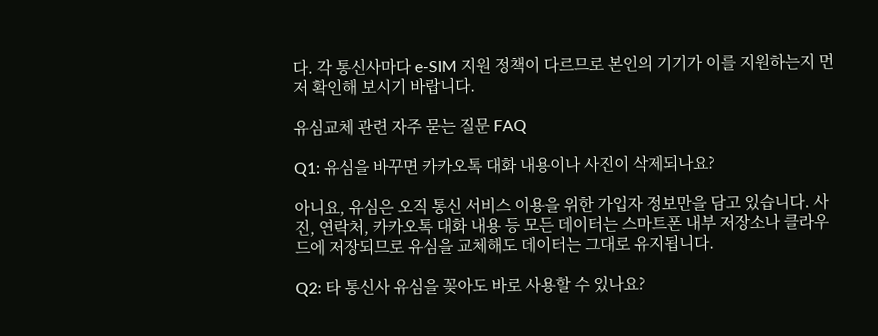다. 각 통신사마다 e-SIM 지원 정책이 다르므로 본인의 기기가 이를 지원하는지 먼저 확인해 보시기 바랍니다.

유심교체 관련 자주 묻는 질문 FAQ

Q1: 유심을 바꾸면 카카오톡 대화 내용이나 사진이 삭제되나요?

아니요, 유심은 오직 통신 서비스 이용을 위한 가입자 정보만을 담고 있습니다. 사진, 연락처, 카카오톡 대화 내용 등 모든 데이터는 스마트폰 내부 저장소나 클라우드에 저장되므로 유심을 교체해도 데이터는 그대로 유지됩니다.

Q2: 타 통신사 유심을 꽂아도 바로 사용할 수 있나요?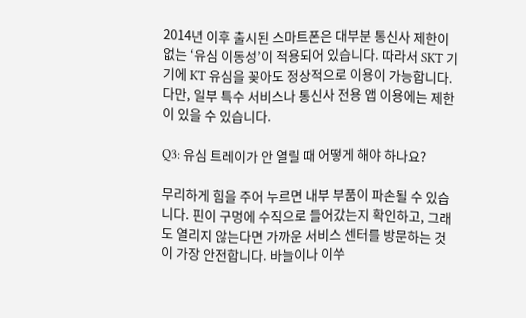2014년 이후 출시된 스마트폰은 대부분 통신사 제한이 없는 ‘유심 이동성’이 적용되어 있습니다. 따라서 SKT 기기에 KT 유심을 꽂아도 정상적으로 이용이 가능합니다. 다만, 일부 특수 서비스나 통신사 전용 앱 이용에는 제한이 있을 수 있습니다.

Q3: 유심 트레이가 안 열릴 때 어떻게 해야 하나요?

무리하게 힘을 주어 누르면 내부 부품이 파손될 수 있습니다. 핀이 구멍에 수직으로 들어갔는지 확인하고, 그래도 열리지 않는다면 가까운 서비스 센터를 방문하는 것이 가장 안전합니다. 바늘이나 이쑤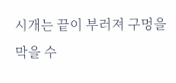시개는 끝이 부러져 구멍을 막을 수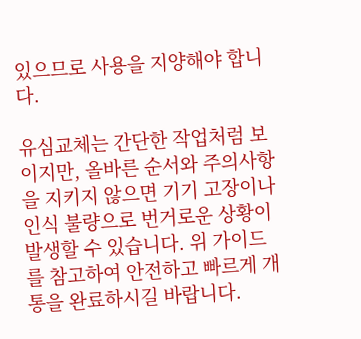있으므로 사용을 지양해야 합니다.

유심교체는 간단한 작업처럼 보이지만, 올바른 순서와 주의사항을 지키지 않으면 기기 고장이나 인식 불량으로 번거로운 상황이 발생할 수 있습니다. 위 가이드를 참고하여 안전하고 빠르게 개통을 완료하시길 바랍니다.